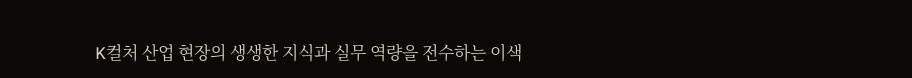K컬처 산업 현장의 생생한 지식과 실무 역량을 전수하는 이색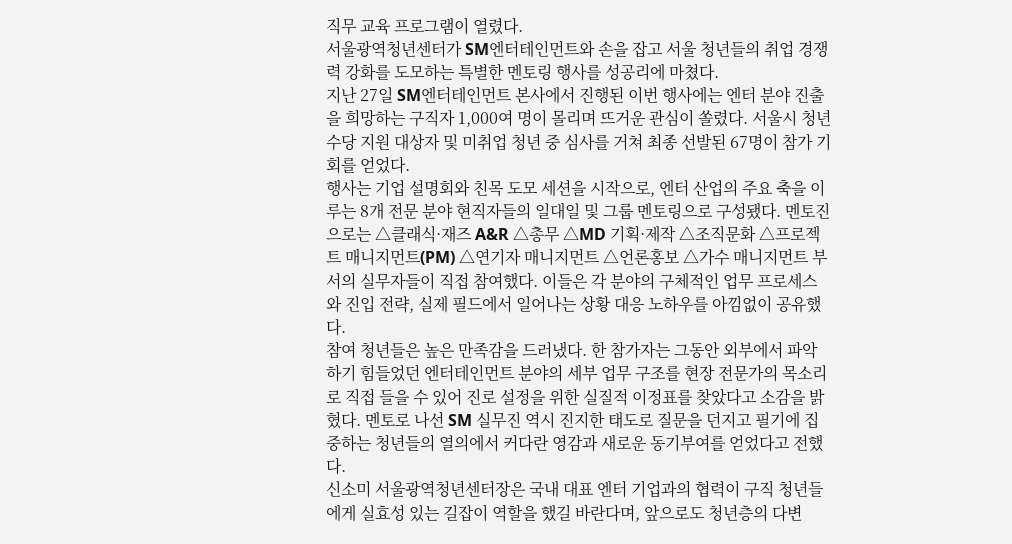직무 교육 프로그램이 열렸다.
서울광역청년센터가 SM엔터테인먼트와 손을 잡고 서울 청년들의 취업 경쟁력 강화를 도모하는 특별한 멘토링 행사를 성공리에 마쳤다.
지난 27일 SM엔터테인먼트 본사에서 진행된 이번 행사에는 엔터 분야 진출을 희망하는 구직자 1,000여 명이 몰리며 뜨거운 관심이 쏠렸다. 서울시 청년수당 지원 대상자 및 미취업 청년 중 심사를 거쳐 최종 선발된 67명이 참가 기회를 얻었다.
행사는 기업 설명회와 친목 도모 세션을 시작으로, 엔터 산업의 주요 축을 이루는 8개 전문 분야 현직자들의 일대일 및 그룹 멘토링으로 구성됐다. 멘토진으로는 △클래식·재즈 A&R △총무 △MD 기획·제작 △조직문화 △프로젝트 매니지먼트(PM) △연기자 매니지먼트 △언론홍보 △가수 매니지먼트 부서의 실무자들이 직접 참여했다. 이들은 각 분야의 구체적인 업무 프로세스와 진입 전략, 실제 필드에서 일어나는 상황 대응 노하우를 아낌없이 공유했다.
참여 청년들은 높은 만족감을 드러냈다. 한 참가자는 그동안 외부에서 파악하기 힘들었던 엔터테인먼트 분야의 세부 업무 구조를 현장 전문가의 목소리로 직접 들을 수 있어 진로 설정을 위한 실질적 이정표를 찾았다고 소감을 밝혔다. 멘토로 나선 SM 실무진 역시 진지한 태도로 질문을 던지고 필기에 집중하는 청년들의 열의에서 커다란 영감과 새로운 동기부여를 얻었다고 전했다.
신소미 서울광역청년센터장은 국내 대표 엔터 기업과의 협력이 구직 청년들에게 실효성 있는 길잡이 역할을 했길 바란다며, 앞으로도 청년층의 다변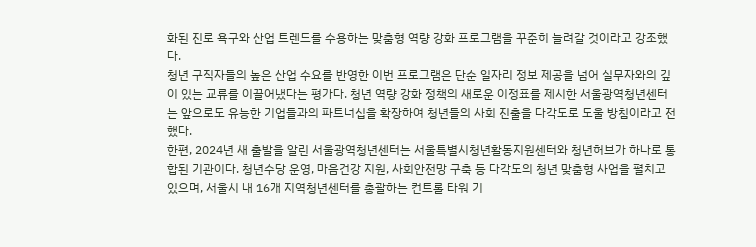화된 진로 욕구와 산업 트렌드를 수용하는 맞춤형 역량 강화 프로그램을 꾸준히 늘려갈 것이라고 강조했다.
청년 구직자들의 높은 산업 수요를 반영한 이번 프로그램은 단순 일자리 정보 제공을 넘어 실무자와의 깊이 있는 교류를 이끌어냈다는 평가다. 청년 역량 강화 정책의 새로운 이정표를 제시한 서울광역청년센터는 앞으로도 유능한 기업들과의 파트너십을 확장하여 청년들의 사회 진출을 다각도로 도울 방침이라고 전했다.
한편, 2024년 새 출발을 알린 서울광역청년센터는 서울특별시청년활동지원센터와 청년허브가 하나로 통합된 기관이다. 청년수당 운영, 마음건강 지원, 사회안전망 구축 등 다각도의 청년 맞춤형 사업을 펼치고 있으며, 서울시 내 16개 지역청년센터를 총괄하는 컨트롤 타워 기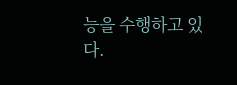능을 수행하고 있다.